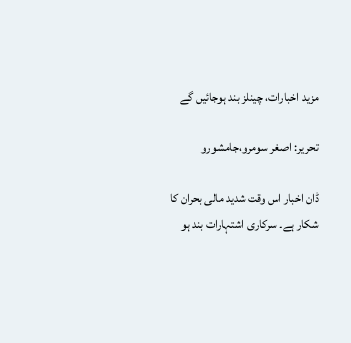مزید اخبارات، چینلز بند ہوجائیں گے

تحریر: اصغر سومرو،جامشورو

ڈان اخبار اس وقت شدید مالی بحران کا شکار ہے۔ سرکاری اشتہارات بند ہو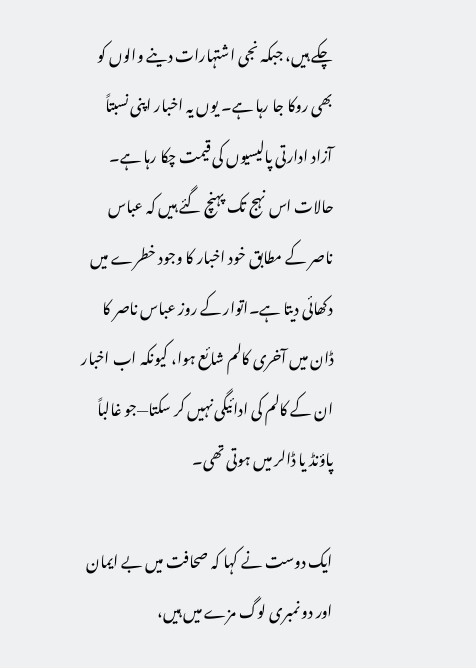چکے ہیں، جبکہ نجی اشتہارات دینے والوں کو بھی روکا جا رہا ہے۔ یوں یہ اخبار اپنی نسبتاً آزاد ادارتی پالیسیوں کی قیمت چکا رہا ہے۔ حالات اس نہج تک پہنچ گئے ہیں کہ عباس ناصر کے مطابق خود اخبار کا وجود خطرے میں دکھائی دیتا ہے۔اتوار کے روز عباس ناصر کا ڈان میں آخری کالم شائع ہوا، کیونکہ اب اخبار ان کے کالم کی ادائیگی نہیں کر سکتا—جو غالباً پاؤنڈ یا ڈالر میں ہوتی تھی۔

ایک دوست نے کہا کہ صحافت میں بے ایمان اور دو نمبری لوگ مزے میں ہیں،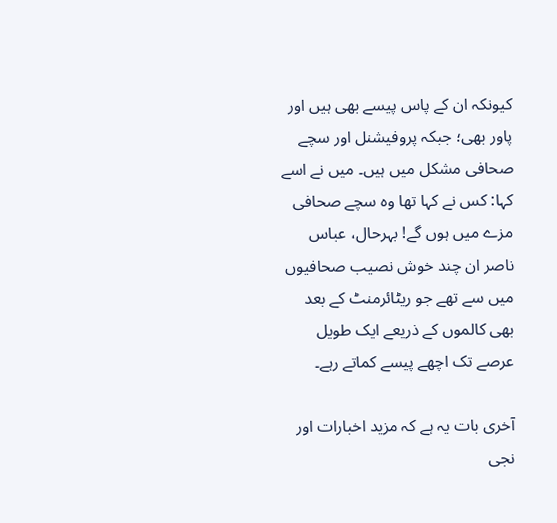کیونکہ ان کے پاس پیسے بھی ہیں اور پاور بھی؛ جبکہ پروفیشنل اور سچے صحافی مشکل میں ہیں۔ میں نے اسے کہا: کس نے کہا تھا وہ سچے صحافی مزے میں ہوں گے! بہرحال، عباس ناصر ان چند خوش نصیب صحافیوں میں سے تھے جو ریٹائرمنٹ کے بعد بھی کالموں کے ذریعے ایک طویل عرصے تک اچھے پیسے کماتے رہے۔

آخری بات یہ ہے کہ مزید اخبارات اور نجی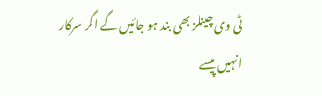ٹی وی چینلز بھی بند ہو جائیں گے اگر سرکار انہیں پیسے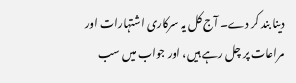دینا بند کر دے۔ آج کل یہ سرکاری اشتہارات اور مراعات پر چل رہے ہیں، اور جواب میں سب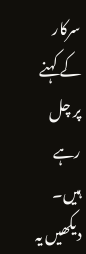سرکار کے کہنے پر چل رہے ہیں۔ دیکھیں یہ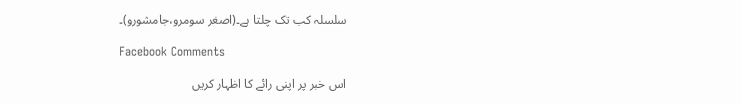سلسلہ کب تک چلتا ہے۔(اصغر سومرو،جامشورو)۔

Facebook Comments

اس خبر پر اپنی رائے کا اظہار کریں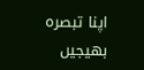اپنا تبصرہ بھیجیں